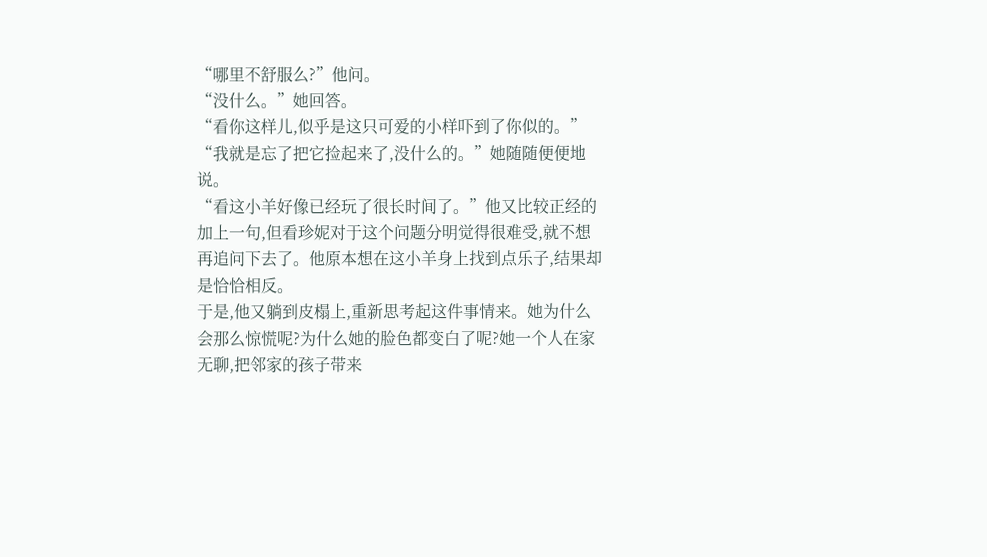“哪里不舒服么?”他问。
“没什么。”她回答。
“看你这样儿,似乎是这只可爱的小样吓到了你似的。”
“我就是忘了把它捡起来了,没什么的。”她随随便便地说。
“看这小羊好像已经玩了很长时间了。”他又比较正经的加上一句,但看珍妮对于这个问题分明觉得很难受,就不想再追问下去了。他原本想在这小羊身上找到点乐子,结果却是恰恰相反。
于是,他又躺到皮榻上,重新思考起这件事情来。她为什么会那么惊慌呢?为什么她的脸色都变白了呢?她一个人在家无聊,把邻家的孩子带来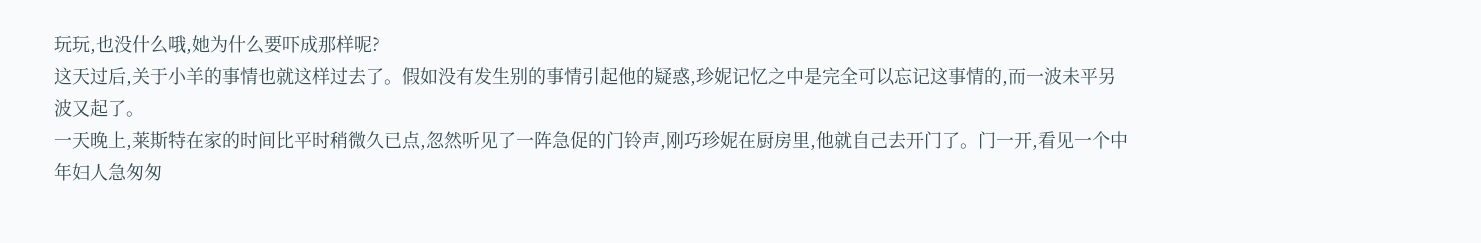玩玩,也没什么哦,她为什么要吓成那样呢?
这天过后,关于小羊的事情也就这样过去了。假如没有发生别的事情引起他的疑惑,珍妮记忆之中是完全可以忘记这事情的,而一波未平另波又起了。
一天晚上,莱斯特在家的时间比平时稍微久已点,忽然听见了一阵急促的门铃声,刚巧珍妮在厨房里,他就自己去开门了。门一开,看见一个中年妇人急匆匆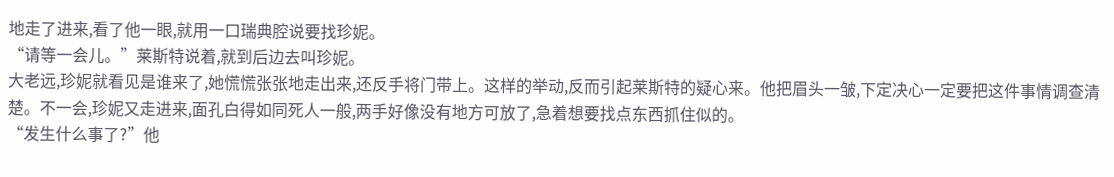地走了进来,看了他一眼,就用一口瑞典腔说要找珍妮。
“请等一会儿。”莱斯特说着,就到后边去叫珍妮。
大老远,珍妮就看见是谁来了,她慌慌张张地走出来,还反手将门带上。这样的举动,反而引起莱斯特的疑心来。他把眉头一皱,下定决心一定要把这件事情调查清楚。不一会,珍妮又走进来,面孔白得如同死人一般,两手好像没有地方可放了,急着想要找点东西抓住似的。
“发生什么事了?”他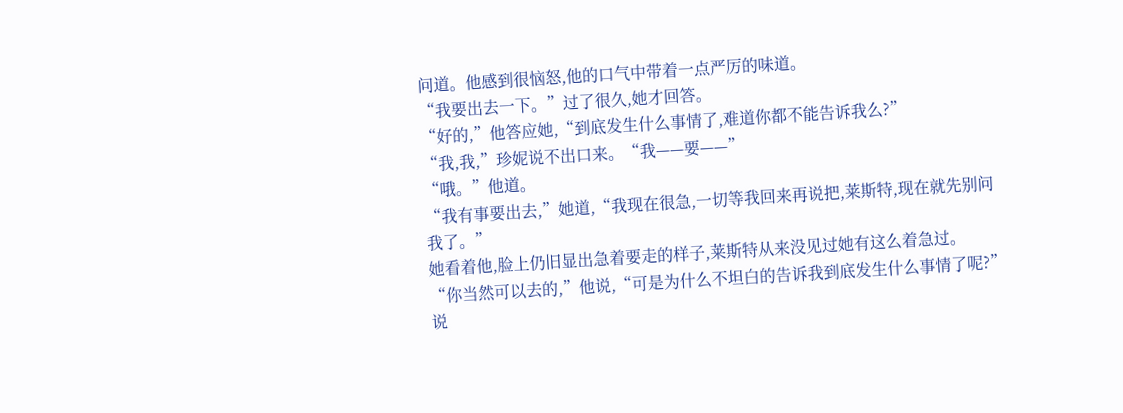问道。他感到很恼怒,他的口气中带着一点严厉的味道。
“我要出去一下。”过了很久,她才回答。
“好的,”他答应她,“到底发生什么事情了,难道你都不能告诉我么?”
“我,我,”珍妮说不出口来。“我——要——”
“哦。”他道。
“我有事要出去,”她道,“我现在很急,一切等我回来再说把,莱斯特,现在就先别问我了。”
她看着他,脸上仍旧显出急着要走的样子,莱斯特从来没见过她有这么着急过。
“你当然可以去的,”他说,“可是为什么不坦白的告诉我到底发生什么事情了呢?”
说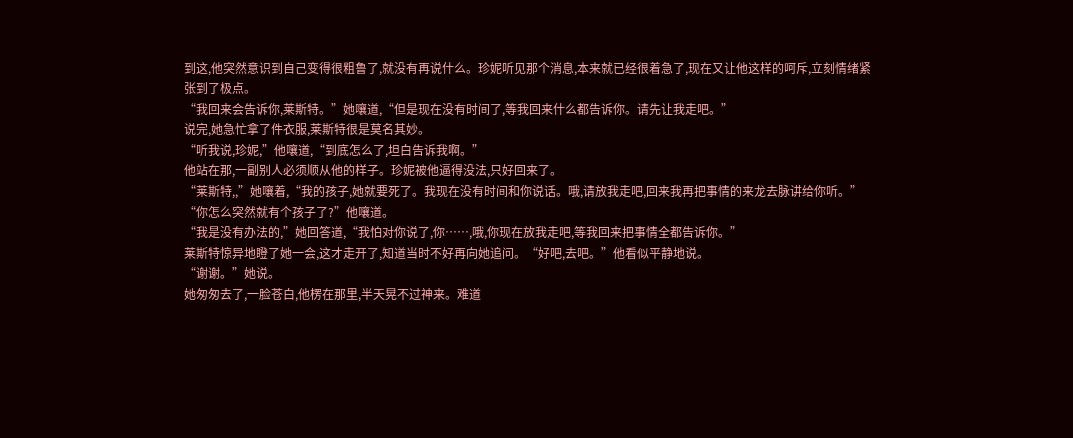到这,他突然意识到自己变得很粗鲁了,就没有再说什么。珍妮听见那个消息,本来就已经很着急了,现在又让他这样的呵斥,立刻情绪紧张到了极点。
“我回来会告诉你,莱斯特。”她嚷道,“但是现在没有时间了,等我回来什么都告诉你。请先让我走吧。”
说完,她急忙拿了件衣服,莱斯特很是莫名其妙。
“听我说,珍妮,”他嚷道,“到底怎么了,坦白告诉我啊。”
他站在那,一副别人必须顺从他的样子。珍妮被他逼得没法,只好回来了。
“莱斯特,,”她嚷着,“我的孩子,她就要死了。我现在没有时间和你说话。哦,请放我走吧,回来我再把事情的来龙去脉讲给你听。”
“你怎么突然就有个孩子了?”他嚷道。
“我是没有办法的,”她回答道,“我怕对你说了,你……,哦,你现在放我走吧,等我回来把事情全都告诉你。”
莱斯特惊异地瞪了她一会,这才走开了,知道当时不好再向她追问。“好吧,去吧。”他看似平静地说。
“谢谢。”她说。
她匆匆去了,一脸苍白,他楞在那里,半天晃不过神来。难道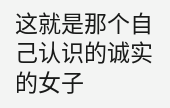这就是那个自己认识的诚实的女子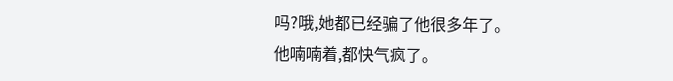吗?哦,她都已经骗了他很多年了。
他喃喃着,都快气疯了。